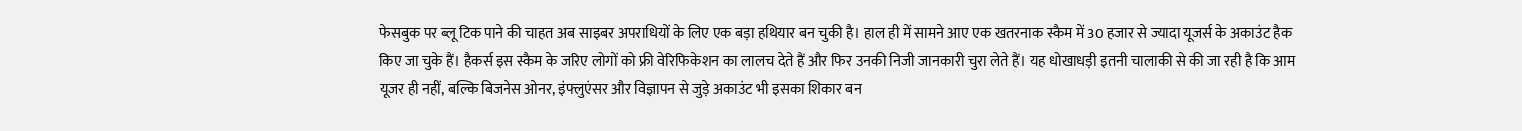फेसबुक पर ब्लू टिक पाने की चाहत अब साइबर अपराधियों के लिए एक बड़ा हथियार बन चुकी है। हाल ही में सामने आए एक खतरनाक स्कैम में 30 हजार से ज्यादा यूजर्स के अकाउंट हैक किए जा चुके हैं। हैकर्स इस स्कैम के जरिए लोगों को फ्री वेरिफिकेशन का लालच देते हैं और फिर उनकी निजी जानकारी चुरा लेते हैं। यह धोखाधड़ी इतनी चालाकी से की जा रही है कि आम यूजर ही नहीं, बल्कि बिजनेस ओनर, इंफ्लुएंसर और विज्ञापन से जुड़े अकाउंट भी इसका शिकार बन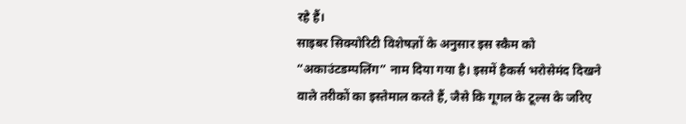रहे हैं।
साइबर सिक्योरिटी विशेषज्ञों के अनुसार इस स्कैम को “अकाउंटडम्पलिंग” नाम दिया गया है। इसमें हैकर्स भरोसेमंद दिखने वाले तरीकों का इस्तेमाल करते हैं, जैसे कि गूगल के टूल्स के जरिए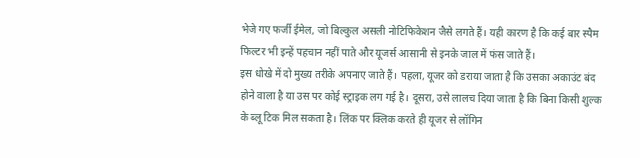भेजे गए फर्जी ईमेल, जो बिल्कुल असली नोटिफिकेशन जैसे लगते हैं। यही कारण है कि कई बार स्पैम फिल्टर भी इन्हें पहचान नहीं पाते और यूजर्स आसानी से इनके जाल में फंस जाते हैं।
इस धोखे में दो मुख्य तरीके अपनाए जाते हैं। पहला, यूजर को डराया जाता है कि उसका अकाउंट बंद होने वाला है या उस पर कोई स्ट्राइक लग गई है। दूसरा, उसे लालच दिया जाता है कि बिना किसी शुल्क के ब्लू टिक मिल सकता है। लिंक पर क्लिक करते ही यूजर से लॉगिन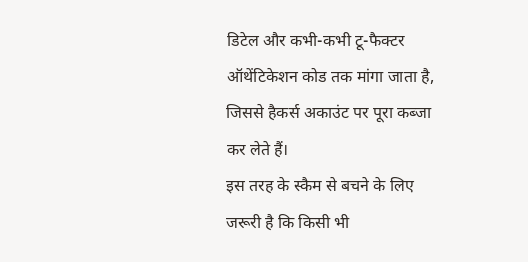डिटेल और कभी-कभी टू-फैक्टर ऑथेंटिकेशन कोड तक मांगा जाता है, जिससे हैकर्स अकाउंट पर पूरा कब्जा कर लेते हैं।
इस तरह के स्कैम से बचने के लिए जरूरी है कि किसी भी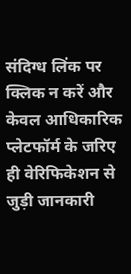संदिग्ध लिंक पर क्लिक न करें और केवल आधिकारिक प्लेटफॉर्म के जरिए ही वेरिफिकेशन से जुड़ी जानकारी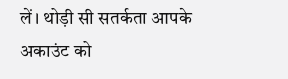लें। थोड़ी सी सतर्कता आपके अकाउंट को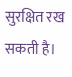सुरक्षित रख सकती है।